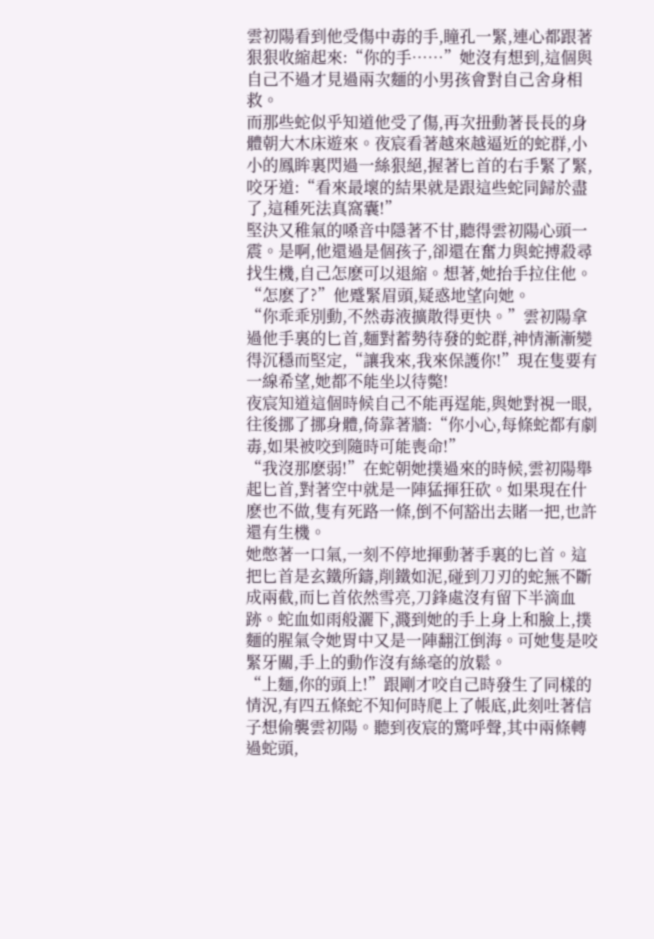雲初陽看到他受傷中毒的手,瞳孔一緊,連心都跟著狠狠收縮起來:“你的手……”她沒有想到,這個與自己不過才見過兩次麵的小男孩會對自己舍身相救。
而那些蛇似乎知道他受了傷,再次扭動著長長的身體朝大木床遊來。夜宸看著越來越逼近的蛇群,小小的鳳眸裏閃過一絲狠絕,握著匕首的右手緊了緊,咬牙道:“看來最壞的結果就是跟這些蛇同歸於盡了,這種死法真窩囊!”
堅決又稚氣的嗓音中隱著不甘,聽得雲初陽心頭一震。是啊,他還過是個孩子,卻還在奮力與蛇搏殺尋找生機,自己怎麽可以退縮。想著,她抬手拉住他。
“怎麽了?”他蹙緊眉頭,疑惑地望向她。
“你乖乖別動,不然毒液擴散得更快。”雲初陽拿過他手裏的匕首,麵對蓄勢待發的蛇群,神情漸漸變得沉穩而堅定,“讓我來,我來保護你!”現在隻要有一線希望,她都不能坐以待斃!
夜宸知道這個時候自己不能再逞能,與她對視一眼,往後挪了挪身體,倚靠著牆:“你小心,每條蛇都有劇毒,如果被咬到隨時可能喪命!”
“我沒那麽弱!”在蛇朝她撲過來的時候,雲初陽舉起匕首,對著空中就是一陣猛揮狂砍。如果現在什麽也不做,隻有死路一條,倒不何豁出去賭一把,也許還有生機。
她憋著一口氣,一刻不停地揮動著手裏的匕首。這把匕首是玄鐵所鑄,削鐵如泥,碰到刀刃的蛇無不斷成兩截,而匕首依然雪亮,刀鋒處沒有留下半滴血跡。蛇血如雨般灑下,濺到她的手上身上和臉上,撲麵的腥氣令她胃中又是一陣翻江倒海。可她隻是咬緊牙關,手上的動作沒有絲毫的放鬆。
“上麵,你的頭上!”跟剛才咬自己時發生了同樣的情況,有四五條蛇不知何時爬上了帳底,此刻吐著信子想偷襲雲初陽。聽到夜宸的驚呼聲,其中兩條轉過蛇頭,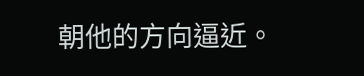朝他的方向逼近。